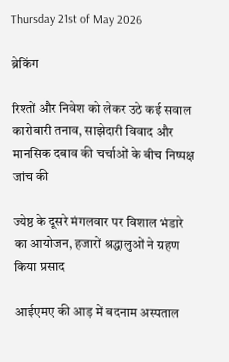Thursday 21st of May 2026

ब्रेकिंग

रिश्तों और निवेश को लेकर उठे कई सवाल कारोबारी तनाव, साझेदारी विवाद और मानसिक दबाव की चर्चाओं के बीच निष्पक्ष जांच की

ज्येष्ठ के दूसरे मंगलवार पर विशाल भंडारे का आयोजन, हजारों श्रद्धालुओं ने ग्रहण किया प्रसाद

आईएमए की आड़ में बदनाम अस्पताल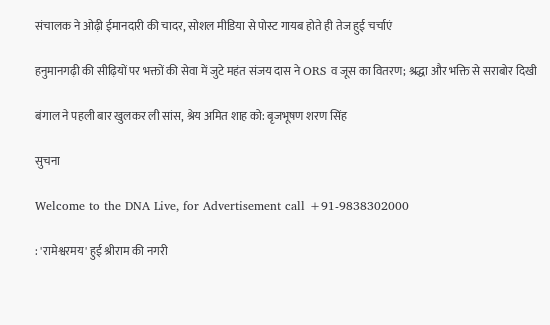संचालक ने ओढ़ी ईमानदारी की चादर, सोशल मीडिया से पोस्ट गायब होते ही तेज हुई चर्चाएं

हनुमानगढ़ी की सीढ़ियों पर भक्तों की सेवा में जुटे महंत संजय दास ने ORS व जूस का वितरण; श्रद्धा और भक्ति से सराबोर दिखी

बंगाल ने पहली बार खुलकर ली सांस, श्रेय अमित शाह को: बृजभूषण शरण सिंह

सुचना

Welcome to the DNA Live, for Advertisement call +91-9838302000

: 'रामेश्वरमय' हुई श्रीराम की नगरी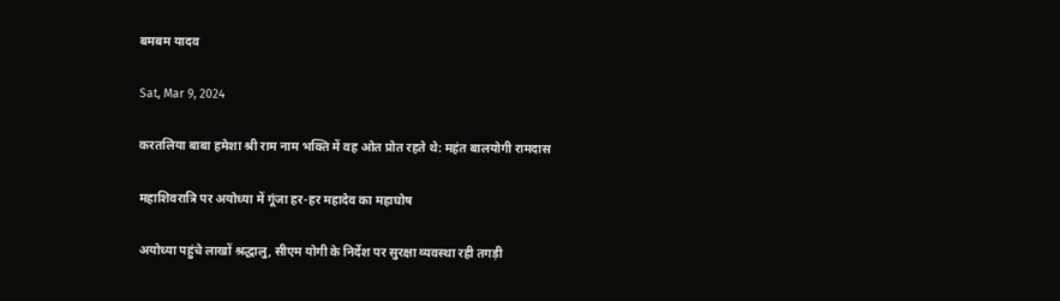बमबम यादव

Sat, Mar 9, 2024

करतलिया बाबा हमेशा श्री राम नाम भक्ति में वह ओत प्रोत रहते थे: महंत बालयोगी रामदास

महाशिवरात्रि पर अयोध्या में गूंजा हर-हर महादेव का महाघोष

अयोध्या पहुंचे लाखों श्रद्धालु, सीएम योगी के निर्देश पर सुरक्षा व्यवस्था रही तगड़ी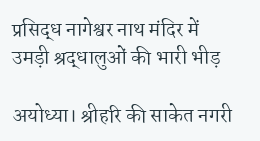प्रसिद्ध नागेश्वर नाथ मंदिर में उमड़ी श्रद्धालुओं की भारी भीड़

अयोध्या। श्रीहरि की साकेत नगरी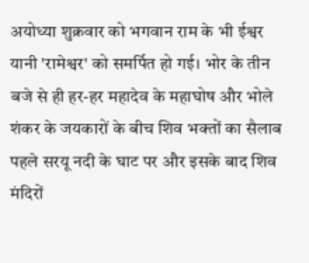अयोध्या शुक्रवार को भगवान राम के भी ईश्वर यानी 'रामेश्वर' को समर्पित हो गई। भोर के तीन बजे से ही हर-हर महादेव के महाघोष और भोले शंकर के जयकारों के बीच शिव भक्तों का सैलाब पहले सरयू नदी के घाट पर और इसके बाद शिव मंदिरों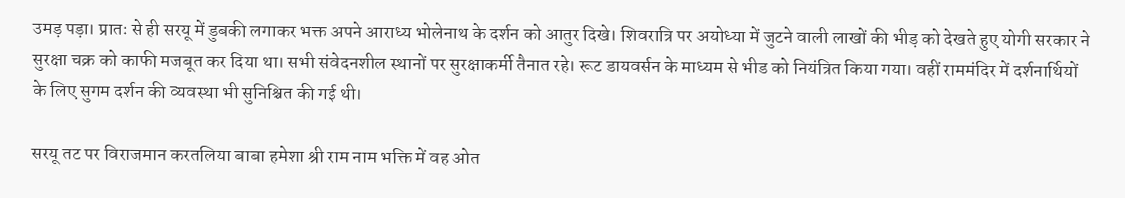उमड़ पड़ा। प्रातः से ही सरयू में डुबकी लगाकर भक्त अपने आराध्य भोलेनाथ के दर्शन को आतुर दिखे। शिवरात्रि पर अयोध्या में जुटने वाली लाखों की भीड़ को देखते हुए योगी सरकार ने सुरक्षा चक्र को काफी मजबूत कर दिया था। सभी संवेदनशील स्थानों पर सुरक्षाकर्मी तैनात रहे। रूट डायवर्सन के माध्यम से भीड को नियंत्रित किया गया। वहीं राममंदिर में दर्शनार्थियों के लिए सुगम दर्शन की व्यवस्था भी सुनिश्चित की गई थी।

सरयू तट पर विराजमान करतलिया बाबा हमेशा श्री राम नाम भक्ति में वह ओत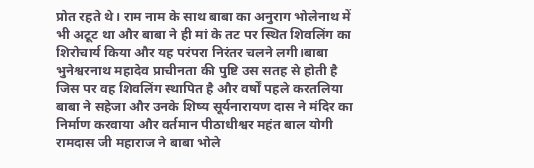प्रोत रहते थे। राम नाम के साथ बाबा का अनुराग भोलेनाथ में भी अटूट था और बाबा ने ही मां के तट पर स्थित शिवलिंग का शिरोचार्य किया और यह परंपरा निरंतर चलने लगी।बाबा भुनेश्वरनाथ महादेव प्राचीनता की पुष्टि उस सतह से होती है जिस पर वह शिवलिंग स्थापित है और वर्षों पहले करतलिया बाबा ने सहेजा और उनके शिष्य सूर्यनारायण दास ने मंदिर का निर्माण करवाया और वर्तमान पीठाधीश्वर महंत बाल योगी रामदास जी महाराज ने बाबा भोले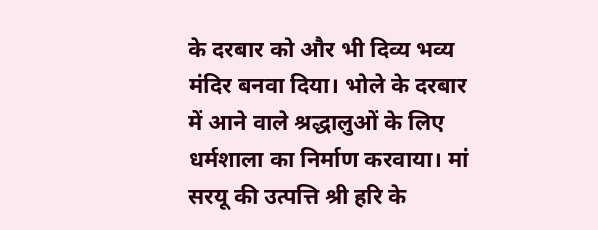के दरबार को और भी दिव्य भव्य मंदिर बनवा दिया। भोले के दरबार में आने वाले श्रद्धालुओं के लिए धर्मशाला का निर्माण करवाया। मां सरयू की उत्पत्ति श्री हरि के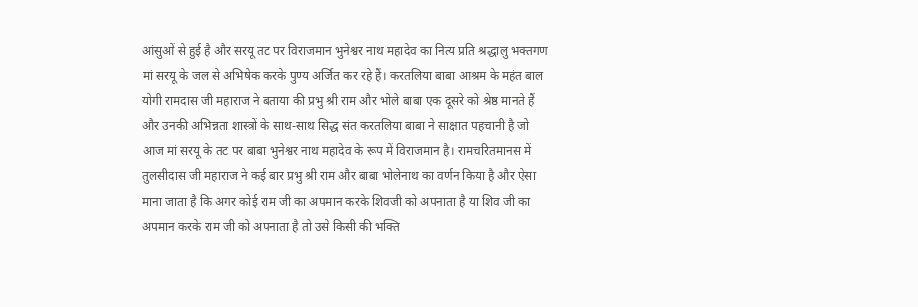आंसुओं से हुई है और सरयू तट पर विराजमान भुनेश्वर नाथ महादेव का नित्य प्रति श्रद्धालु भक्तगण मां सरयू के जल से अभिषेक करके पुण्य अर्जित कर रहे हैं। करतलिया बाबा आश्रम के महंत बाल योगी रामदास जी महाराज ने बताया की प्रभु श्री राम और भोले बाबा एक दूसरे को श्रेष्ठ मानते हैं और उनकी अभिन्नता शास्त्रों के साथ-साथ सिद्ध संत करतलिया बाबा ने साक्षात पहचानी है जो आज मां सरयू के तट पर बाबा भुनेश्वर नाथ महादेव के रूप में विराजमान है। रामचरितमानस में तुलसीदास जी महाराज ने कई बार प्रभु श्री राम और बाबा भोलेनाथ का वर्णन किया है और ऐसा माना जाता है कि अगर कोई राम जी का अपमान करके शिवजी को अपनाता है या शिव जी का अपमान करके राम जी को अपनाता है तो उसे किसी की भक्ति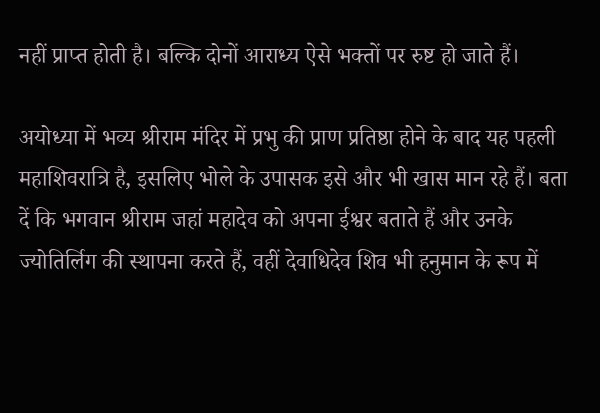नहीं प्राप्त होती है। बल्कि दोनों आराध्य ऐसे भक्तों पर रुष्ट हो जाते हैं।

अयोध्या में भव्य श्रीराम मंदिर में प्रभु की प्राण प्रतिष्ठा होने के बाद यह पहली महाशिवरात्रि है, इसलिए भोले के उपासक इसे और भी खास मान रहे हैं। बता दें कि भगवान श्रीराम जहां महादेव को अपना ईश्वर बताते हैं और उनके ज्योतिर्लिग की स्थापना करते हैं, वहीं देवाधिदेव शिव भी हनुमान के रूप में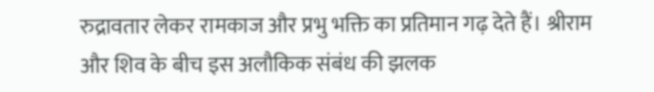रुद्रावतार लेकर रामकाज और प्रभु भक्ति का प्रतिमान गढ़ देते हैं। श्रीराम और शिव के बीच इस अलौकिक संबंध की झलक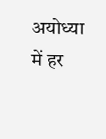अयोध्या में हर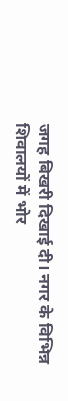जगह बिखरी दिखाई दी। नगर के विभिन्न शिवालयों में भोर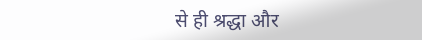से ही श्रद्धा और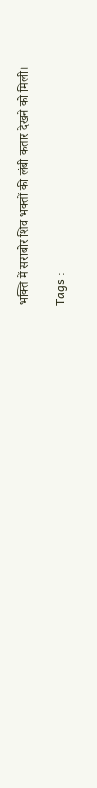भक्ति में सराबोर शिव भक्तों की लंबी कतार देखने को मिली।

Tags :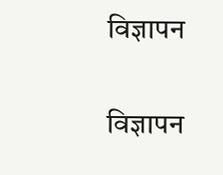विज्ञापन

विज्ञापन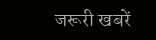जरूरी खबरें